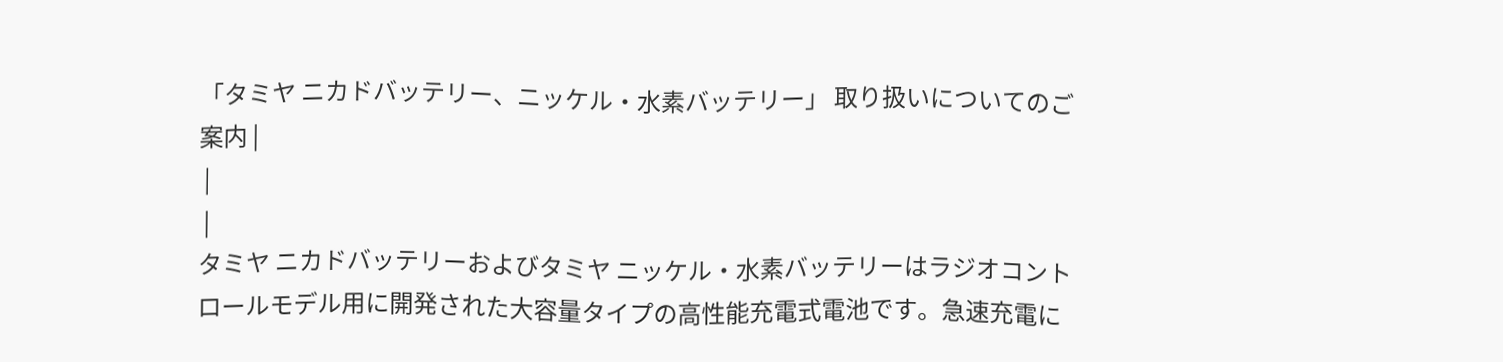「タミヤ ニカドバッテリー、ニッケル・水素バッテリー」 取り扱いについてのご案内 |
 |
 |
タミヤ ニカドバッテリーおよびタミヤ ニッケル・水素バッテリーはラジオコントロールモデル用に開発された大容量タイプの高性能充電式電池です。急速充電に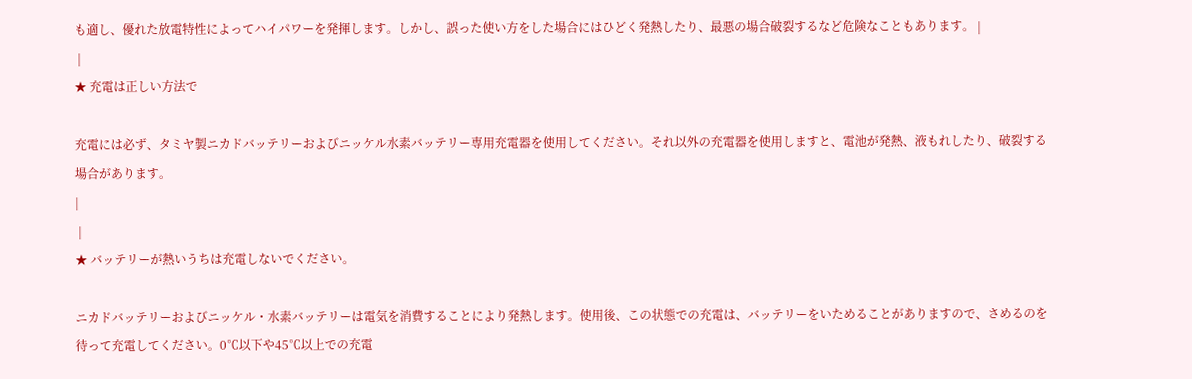も適し、優れた放電特性によってハイパワーを発揮します。しかし、誤った使い方をした場合にはひどく発熱したり、最悪の場合破裂するなど危険なこともあります。 |
 |
★ 充電は正しい方法で

充電には必ず、タミヤ製ニカドバッテリーおよびニッケル水素バッテリー専用充電器を使用してください。それ以外の充電器を使用しますと、電池が発熱、液もれしたり、破裂する場合があります。
|
 |
★ バッテリーが熱いうちは充電しないでください。

ニカドバッテリーおよびニッケル・水素バッテリーは電気を消費することにより発熱します。使用後、この状態での充電は、バッテリーをいためることがありますので、さめるのを待って充電してください。0℃以下や45℃以上での充電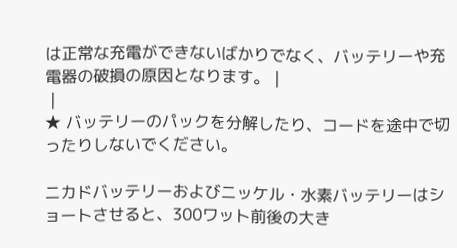は正常な充電ができないばかりでなく、バッテリーや充電器の破損の原因となります。 |
 |
★ バッテリーのパックを分解したり、コードを途中で切ったりしないでください。

ニカドバッテリーおよびニッケル・水素バッテリーはショートさせると、300ワット前後の大き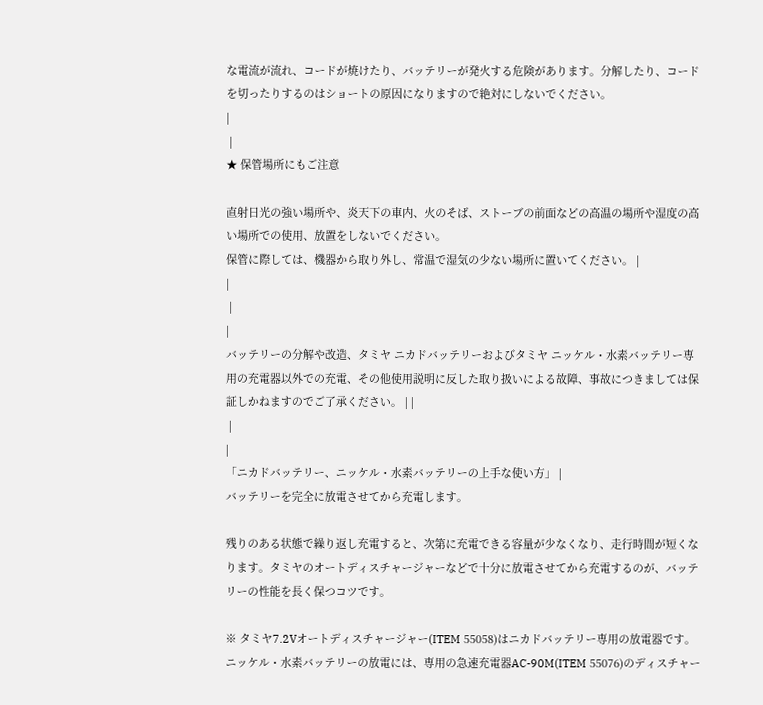な電流が流れ、コードが焼けたり、バッテリーが発火する危険があります。分解したり、コードを切ったりするのはショートの原因になりますので絶対にしないでください。
|
 |
★ 保管場所にもご注意

直射日光の強い場所や、炎天下の車内、火のそば、ストーブの前面などの高温の場所や湿度の高い場所での使用、放置をしないでください。
保管に際しては、機器から取り外し、常温で湿気の少ない場所に置いてください。 |
|
 |
|
バッテリーの分解や改造、タミヤ ニカドバッテリーおよびタミヤ ニッケル・水素バッテリー専用の充電器以外での充電、その他使用説明に反した取り扱いによる故障、事故につきましては保証しかねますのでご了承ください。 | |
 |
|
「ニカドバッテリー、ニッケル・水素バッテリーの上手な使い方」 |
バッテリーを完全に放電させてから充電します。

残りのある状態で繰り返し充電すると、次第に充電できる容量が少なくなり、走行時間が短くなります。タミヤのオートディスチャージャーなどで十分に放電させてから充電するのが、バッテリーの性能を長く保つコツです。

※ タミヤ7.2Vオートディスチャージャー(ITEM 55058)はニカドバッテリー専用の放電器です。ニッケル・水素バッテリーの放電には、専用の急速充電器AC-90M(ITEM 55076)のディスチャー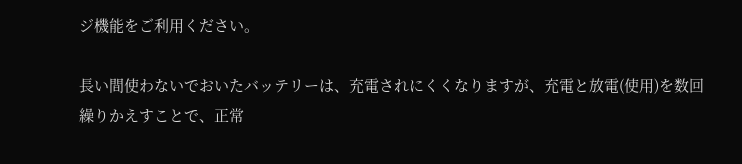ジ機能をご利用ください。

長い間使わないでおいたバッテリーは、充電されにくくなりますが、充電と放電(使用)を数回繰りかえすことで、正常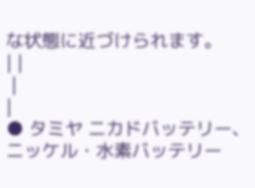な状態に近づけられます。
| |
 |
|
● タミヤ ニカドバッテリー、ニッケル・水素バッテリー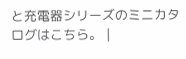と充電器シリーズのミニカタログはこちら。 |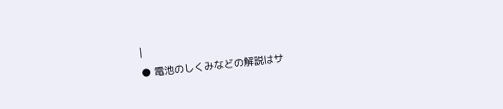|
● 電池のしくみなどの解説はサ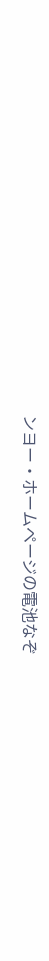ンヨー・ホームページの電池なぞ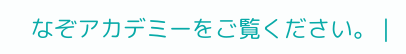なぞアカデミーをご覧ください。 |